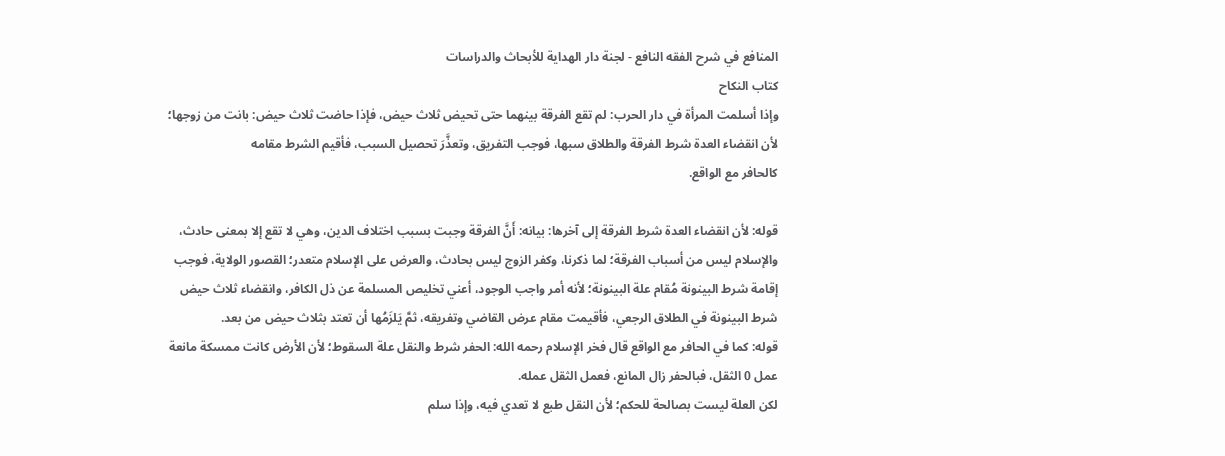المنافع في شرح الفقه النافع - لجنة دار الهداية للأبحاث والدراسات
كتاب النكاح
وإذا أسلمت المرأة في دار الحرب: لم تقع الفرقة بينهما حتى تحيض ثلاث حيض، فإذا حاضت ثلاث حيض: بانت من زوجها؛ لأن انقضاء العدة شرط الفرقة والطلاق سبها، فوجب التفريق، وتعذَّرَ تحصيل السبب، فأقيم الشرط مقامه
كالحافر مع الواقع.

قوله: لأن انقضاء العدة شرط الفرقة إلى آخرها: بيانه: أَنَّ الفرقة وجبت بسبب اختلاف الدين، وهي لا تقع إلا بمعنى حادث، والإسلام ليس من أسباب الفرقة؛ لما ذكرنا، وكفر الزوج ليس بحادث، والعرض على الإسلام متعدر؛ القصور الولاية، فوجب إقامة شرط البينونة مُقام علة البينونة؛ لأنه أمر واجب الوجود، أعني تخليص المسلمة عن ذل الكافر، وانقضاء ثلاث حيض شرط البينونة في الطلاق الرجعي، فأقيمت مقام عرض القاضي وتفريقه، ثمَّ يَلزَمُها أن تعتد بثلاث حيض من بعد.
قوله: كما في الحافر مع الواقع قال فخر الإسلام رحمه الله: الحفر شرط والنقل علة السقوط؛ لأن الأرض كانت ممسكة مانعة عمل 0 الثقل، فبالحفر زال المانع، فعمل الثقل عمله.
لكن العلة ليست بصالحة للحكم؛ لأن النقل طبع لا تعدي فيه، وإذا سلم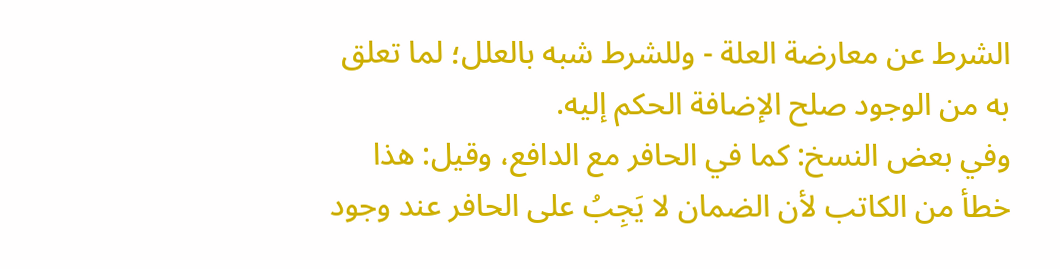الشرط عن معارضة العلة - وللشرط شبه بالعلل؛ لما تعلق به من الوجود صلح الإضافة الحكم إليه.
وفي بعض النسخ: كما في الحافر مع الدافع، وقيل: هذا خطأ من الكاتب لأن الضمان لا يَجِبُ على الحافر عند وجود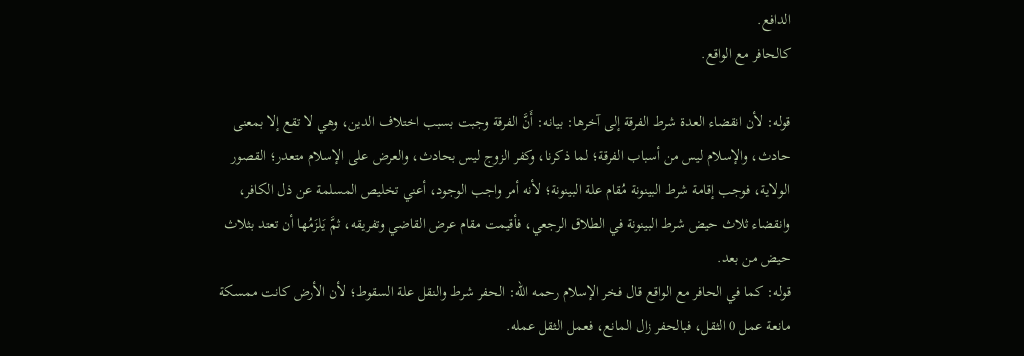الدافع.
كالحافر مع الواقع.

قوله: لأن انقضاء العدة شرط الفرقة إلى آخرها: بيانه: أَنَّ الفرقة وجبت بسبب اختلاف الدين، وهي لا تقع إلا بمعنى حادث، والإسلام ليس من أسباب الفرقة؛ لما ذكرنا، وكفر الزوج ليس بحادث، والعرض على الإسلام متعدر؛ القصور الولاية، فوجب إقامة شرط البينونة مُقام علة البينونة؛ لأنه أمر واجب الوجود، أعني تخليص المسلمة عن ذل الكافر، وانقضاء ثلاث حيض شرط البينونة في الطلاق الرجعي، فأقيمت مقام عرض القاضي وتفريقه، ثمَّ يَلزَمُها أن تعتد بثلاث حيض من بعد.
قوله: كما في الحافر مع الواقع قال فخر الإسلام رحمه الله: الحفر شرط والنقل علة السقوط؛ لأن الأرض كانت ممسكة مانعة عمل 0 الثقل، فبالحفر زال المانع، فعمل الثقل عمله.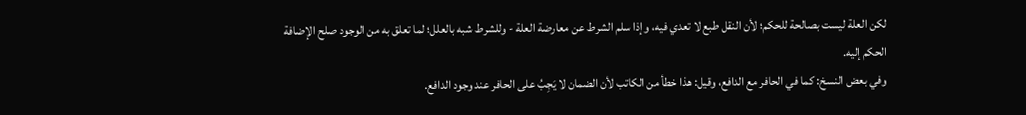لكن العلة ليست بصالحة للحكم؛ لأن النقل طبع لا تعدي فيه، وإذا سلم الشرط عن معارضة العلة - وللشرط شبه بالعلل؛ لما تعلق به من الوجود صلح الإضافة الحكم إليه.
وفي بعض النسخ: كما في الحافر مع الدافع، وقيل: هذا خطأ من الكاتب لأن الضمان لا يَجِبُ على الحافر عند وجود الدافع.